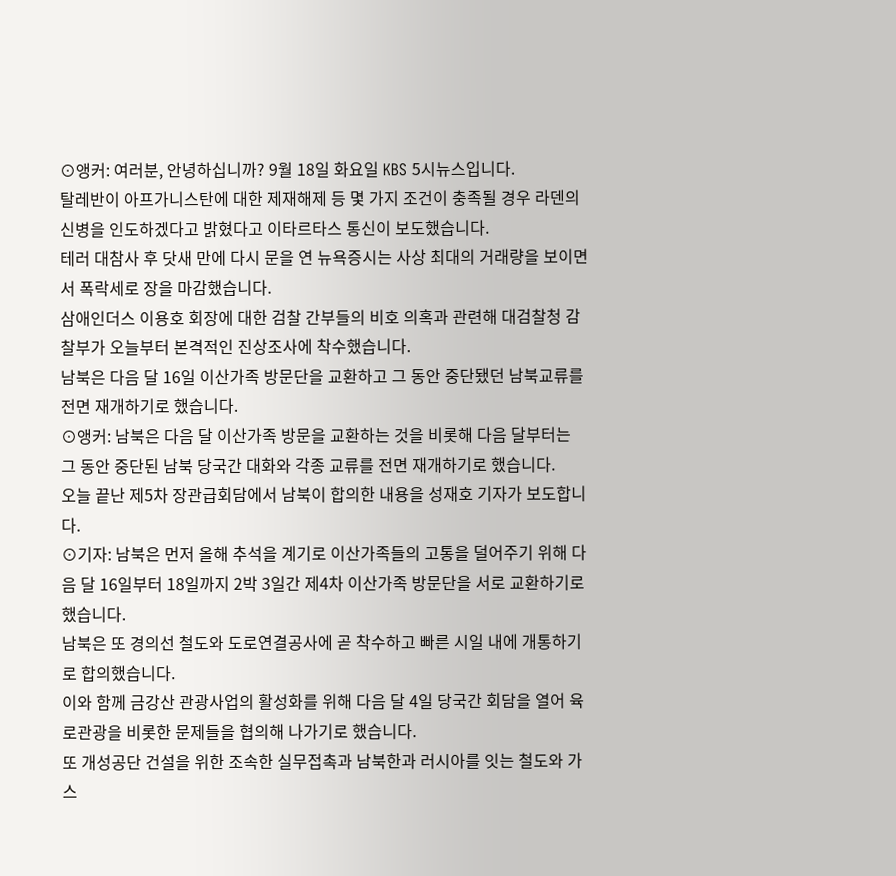⊙앵커: 여러분, 안녕하십니까? 9월 18일 화요일 KBS 5시뉴스입니다.
탈레반이 아프가니스탄에 대한 제재해제 등 몇 가지 조건이 충족될 경우 라덴의 신병을 인도하겠다고 밝혔다고 이타르타스 통신이 보도했습니다.
테러 대참사 후 닷새 만에 다시 문을 연 뉴욕증시는 사상 최대의 거래량을 보이면서 폭락세로 장을 마감했습니다.
삼애인더스 이용호 회장에 대한 검찰 간부들의 비호 의혹과 관련해 대검찰청 감찰부가 오늘부터 본격적인 진상조사에 착수했습니다.
남북은 다음 달 16일 이산가족 방문단을 교환하고 그 동안 중단됐던 남북교류를 전면 재개하기로 했습니다.
⊙앵커: 남북은 다음 달 이산가족 방문을 교환하는 것을 비롯해 다음 달부터는 그 동안 중단된 남북 당국간 대화와 각종 교류를 전면 재개하기로 했습니다.
오늘 끝난 제5차 장관급회담에서 남북이 합의한 내용을 성재호 기자가 보도합니다.
⊙기자: 남북은 먼저 올해 추석을 계기로 이산가족들의 고통을 덜어주기 위해 다음 달 16일부터 18일까지 2박 3일간 제4차 이산가족 방문단을 서로 교환하기로 했습니다.
남북은 또 경의선 철도와 도로연결공사에 곧 착수하고 빠른 시일 내에 개통하기로 합의했습니다.
이와 함께 금강산 관광사업의 활성화를 위해 다음 달 4일 당국간 회담을 열어 육로관광을 비롯한 문제들을 협의해 나가기로 했습니다.
또 개성공단 건설을 위한 조속한 실무접촉과 남북한과 러시아를 잇는 철도와 가스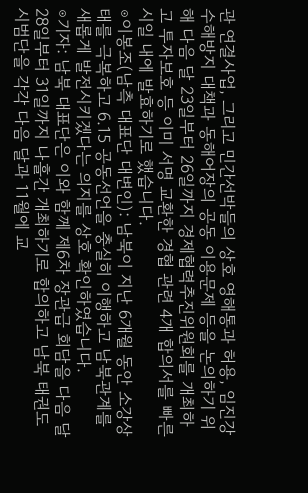관 연결사업, 그리고 민간선박들의 상호 영해통과 허용, 임진강 수해방지 대책과 동해어장의 공동 이용문제 등을 논의하기 위해 다음 달 23일부터 26일까지 경제협력추진위원회를 개최하고 투자보호 등 이미 서명 교환한 경협 관련 4개 합의서를 빠른 시일 내에 발효하기로 했습니다.
⊙이봉조(남측 대표단 대변인): 남북이 지난 6개월 동안 소강상태를 극복하고 6.15 공동선언을 충실히 이행하고 남북관계를 새롭게 발전시키겠다는 의지를 상호 확인하였습니다.
⊙기자: 남북 대표단은 이와 함께 제6차 장관급 회담을 다음 달 28일부터 31일까지 나흘간 개최하기로 합의하고 남북 태권도 시범단을 각각 다음 달과 11월에 교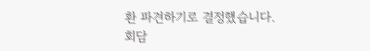환 파견하기로 결정했습니다.
회담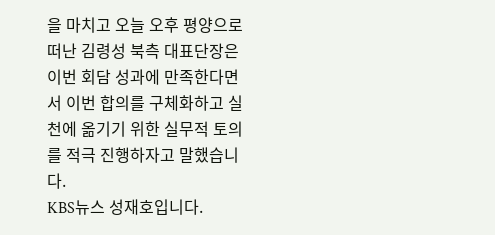을 마치고 오늘 오후 평양으로 떠난 김령성 북측 대표단장은 이번 회담 성과에 만족한다면서 이번 합의를 구체화하고 실천에 옮기기 위한 실무적 토의를 적극 진행하자고 말했습니다.
KBS뉴스 성재호입니다.